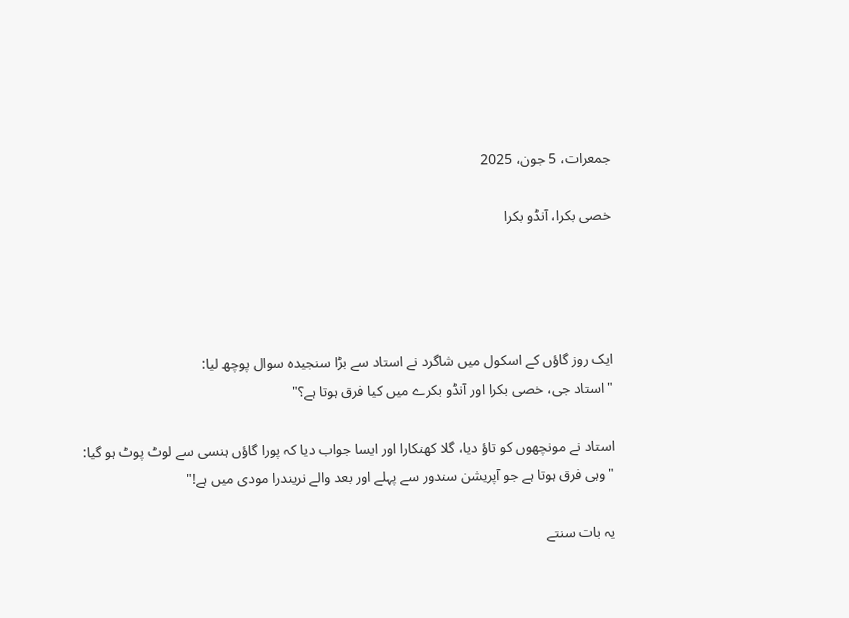جمعرات، 5 جون، 2025

خصی بکرا، آنڈو بکرا




ایک روز گاؤں کے اسکول میں شاگرد نے استاد سے بڑا سنجیدہ سوال پوچھ لیا:
"استاد جی، خصی بکرا اور آنڈو بکرے میں کیا فرق ہوتا ہے؟"

استاد نے مونچھوں کو تاؤ دیا، گلا کھنکارا اور ایسا جواب دیا کہ پورا گاؤں ہنسی سے لوٹ پوٹ ہو گیا:
"وہی فرق ہوتا ہے جو آپریشن سندور سے پہلے اور بعد والے نریندرا مودی میں ہے!"

یہ بات سنتے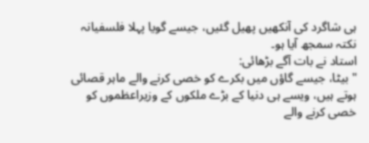ہی شاگرد کی آنکھیں پھیل گئیں، جیسے گویا پہلا فلسفیانہ نکتہ سمجھ آیا ہو۔
استاد نے بات آگے بڑھائی:
"بیٹا، جیسے گاؤں میں بکرے کو خصی کرنے والے ماہر قصائی ہوتے ہیں، ویسے ہی دنیا کے بڑے ملکوں کے وزیراعظموں کو خصی کرنے والے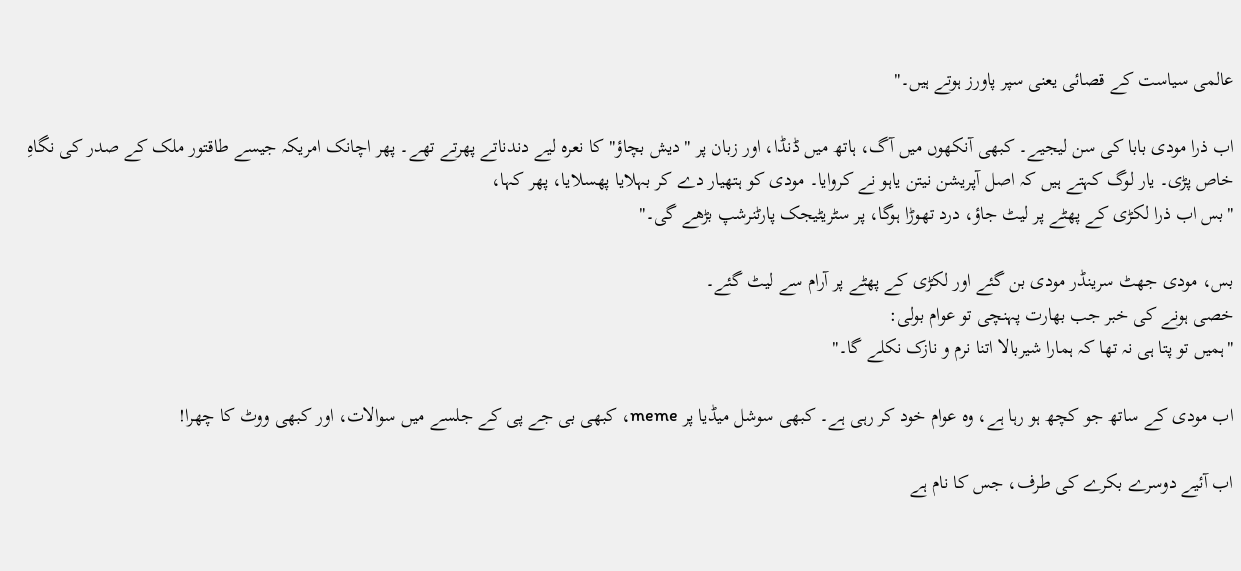عالمی سیاست کے قصائی یعنی سپر پاورز ہوتے ہیں۔"

اب ذرا مودی بابا کی سن لیجیے۔ کبھی آنکھوں میں آگ، ہاتھ میں ڈنڈا، اور زبان پر "دیش بچاؤ" کا نعرہ لیے دندناتے پھرتے تھے۔ پھر اچانک امریکہ جیسے طاقتور ملک کے صدر کی نگاہِ خاص پڑی۔ یار لوگ کہتے ہیں کہ اصل آپریشن نیتن یاہو نے کروایا۔ مودی کو ہتھیار دے کر بہلایا پھسلایا، پھر کہا،
"بس اب ذرا لکڑی کے پھٹے پر لیٹ جاؤ، درد تھوڑا ہوگا، پر سٹریٹیجک پارٹنرشپ بڑھے گی۔"

بس، مودی جھٹ سرینڈر مودی بن گئے اور لکڑی کے پھٹے پر آرام سے لیٹ گئے۔
خصی ہونے کی خبر جب بھارت پہنچی تو عوام بولی:
"ہمیں تو پتا ہی نہ تھا کہ ہمارا شیربالا اتنا نرم و نازک نکلے گا۔"

اب مودی کے ساتھ جو کچھ ہو رہا ہے، وہ عوام خود کر رہی ہے۔ کبھی سوشل میڈیا پر meme، کبھی بی جے پی کے جلسے میں سوالات، اور کبھی ووٹ کا چھرا!

اب آئیے دوسرے بکرے کی طرف، جس کا نام ہے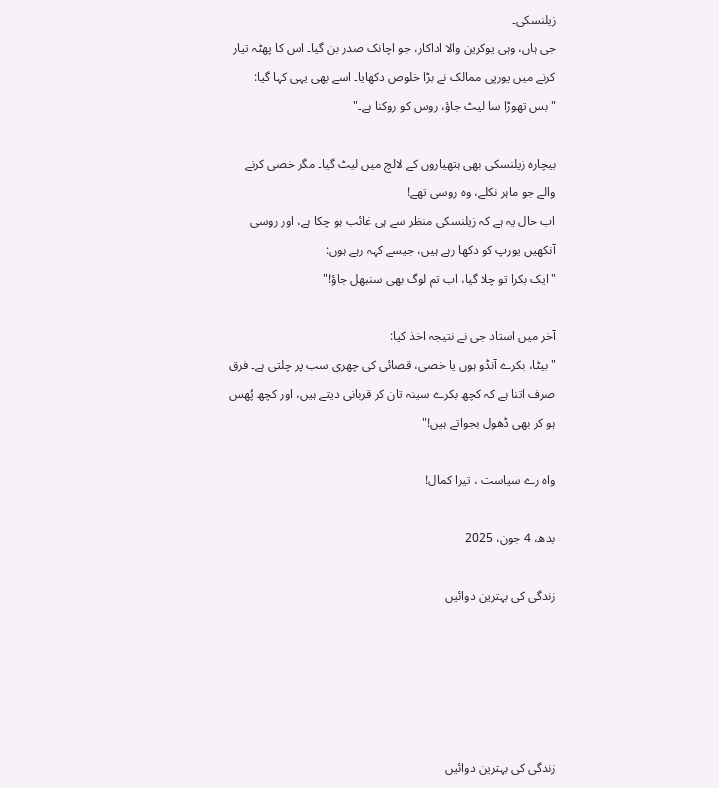زیلنسکی۔
جی ہاں، وہی یوکرین والا اداکار، جو اچانک صدر بن گیا۔ اس کا پھٹہ تیار کرنے میں یورپی ممالک نے بڑا خلوص دکھایا۔ اسے بھی یہی کہا گیا:
"بس تھوڑا سا لیٹ جاؤ، روس کو روکنا ہے۔"

بیچارہ زیلنسکی بھی ہتھیاروں کے لالچ میں لیٹ گیا۔ مگر خصی کرنے والے جو ماہر نکلے، وہ روسی تھے!
اب حال یہ ہے کہ زیلنسکی منظر سے ہی غائب ہو چکا ہے، اور روسی آنکھیں یورپ کو دکھا رہے ہیں، جیسے کہہ رہے ہوں:
"ایک بکرا تو چلا گیا، اب تم لوگ بھی سنبھل جاؤ!"

آخر میں استاد جی نے نتیجہ اخذ کیا:
"بیٹا، بکرے آنڈو ہوں یا خصی، قصائی کی چھری سب پر چلتی ہے۔ فرق صرف اتنا ہے کہ کچھ بکرے سینہ تان کر قربانی دیتے ہیں، اور کچھ پُھس ہو کر بھی ڈھول بجواتے ہیں!"

واہ رے سیاست ، تیرا کمال!

بدھ، 4 جون، 2025

زندگی کی بہترین دوائیں





زندگی کی بہترین دوائیں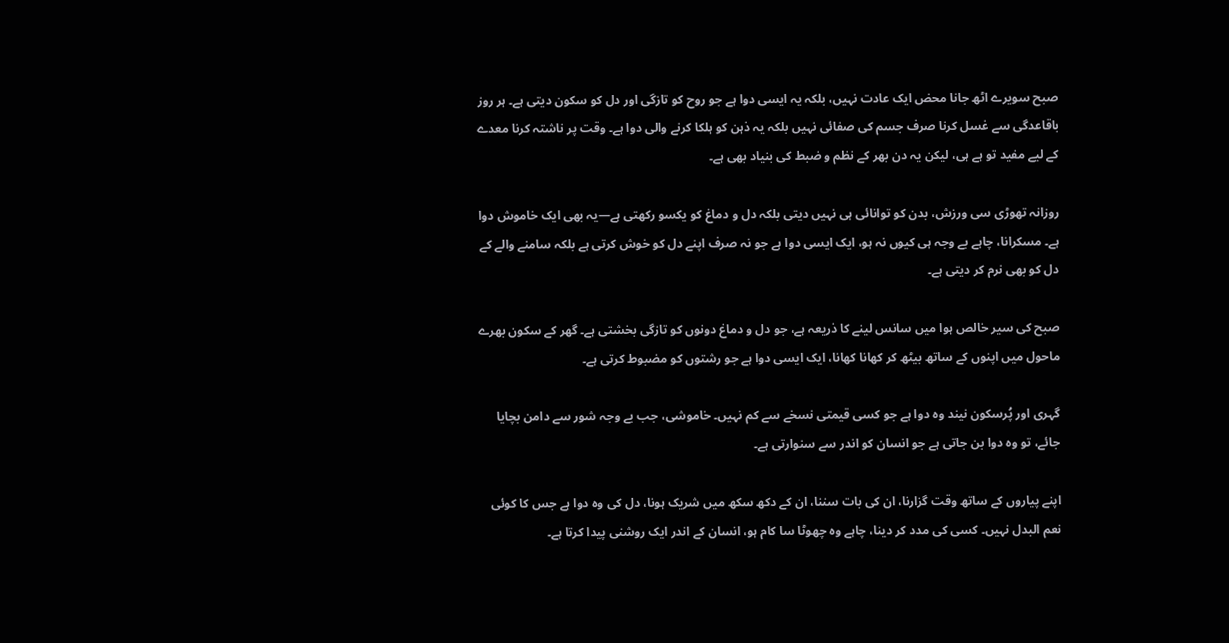صبح سویرے اٹھ جانا محض ایک عادت نہیں، بلکہ یہ ایسی دوا ہے جو روح کو تازگی اور دل کو سکون دیتی ہے۔ ہر روز باقاعدگی سے غسل کرنا صرف جسم کی صفائی نہیں بلکہ یہ ذہن کو ہلکا کرنے والی دوا ہے۔ وقت پر ناشتہ کرنا معدے کے لیے مفید تو ہے ہی، لیکن یہ دن بھر کے نظم و ضبط کی بنیاد بھی ہے۔

روزانہ تھوڑی سی ورزش، بدن کو توانائی ہی نہیں دیتی بلکہ دل و دماغ کو یکسو رکھتی ہے—یہ بھی ایک خاموش دوا ہے۔ مسکرانا، چاہے بے وجہ ہی کیوں نہ ہو، ایک ایسی دوا ہے جو نہ صرف اپنے دل کو خوش کرتی ہے بلکہ سامنے والے کے دل کو بھی نرم کر دیتی ہے۔

صبح کی سیر خالص ہوا میں سانس لینے کا ذریعہ ہے، جو دل و دماغ دونوں کو تازگی بخشتی ہے۔ گھر کے سکون بھرے ماحول میں اپنوں کے ساتھ بیٹھ کر کھانا کھانا، ایک ایسی دوا ہے جو رشتوں کو مضبوط کرتی ہے۔

گہری اور پُرسکون نیند وہ دوا ہے جو کسی قیمتی نسخے سے کم نہیں۔ خاموشی، جب بے وجہ شور سے دامن بچایا جائے، تو وہ دوا بن جاتی ہے جو انسان کو اندر سے سنوارتی ہے۔

اپنے پیاروں کے ساتھ وقت گزارنا، ان کی بات سننا، ان کے دکھ سکھ میں شریک ہونا، دل کی وہ دوا ہے جس کا کوئی نعم البدل نہیں۔ کسی کی مدد کر دینا، چاہے وہ چھوٹا سا کام ہو، انسان کے اندر ایک روشنی پیدا کرتا ہے۔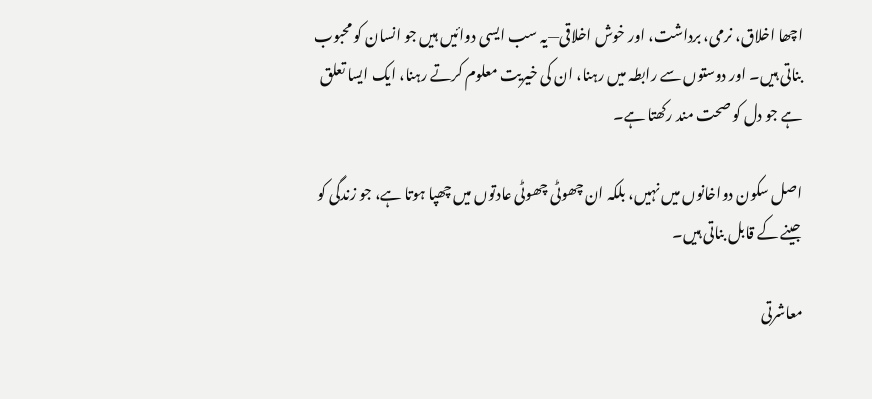اچھا اخلاق، نرمی، برداشت، اور خوش اخلاقی—یہ سب ایسی دوائیں ہیں جو انسان کو محبوب بناتی ہیں۔ اور دوستوں سے رابطہ میں رہنا، ان کی خیریت معلوم کرتے رہنا، ایک ایسا تعلق ہے جو دل کو صحت مند رکھتا ہے۔

اصل سکون دواخانوں میں نہیں، بلکہ ان چھوٹی چھوٹی عادتوں میں چھپا ہوتا ہے، جو زندگی کو جینے کے قابل بناتی ہیں۔

معاشرتی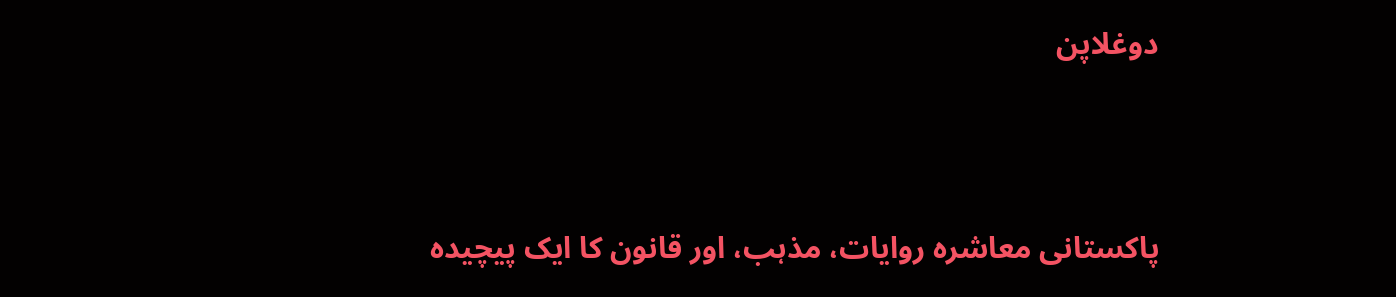دوغلاپن




پاکستانی معاشرہ روایات، مذہب، اور قانون کا ایک پیچیدہ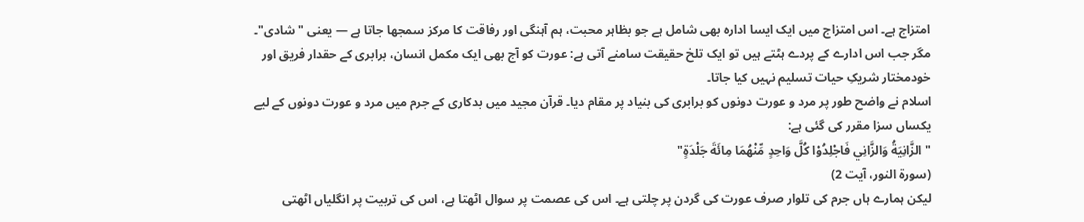امتزاج ہے۔ اس امتزاج میں ایک ایسا ادارہ بھی شامل ہے جو بظاہر محبت، ہم آہنگی اور رفاقت کا مرکز سمجھا جاتا ہے — یعنی "شادی"۔ مگر جب اس ادارے کے پردے ہٹتے ہیں تو ایک تلخ حقیقت سامنے آتی ہے: عورت کو آج بھی ایک مکمل انسان، برابری کے حقدار فریق اور خودمختار شریکِ حیات تسلیم نہیں کیا جاتا۔
اسلام نے واضح طور پر مرد و عورت دونوں کو برابری کی بنیاد پر مقام دیا۔ قرآن مجید میں بدکاری کے جرم میں مرد و عورت دونوں کے لیے یکساں سزا مقرر کی گئی ہے:
"الزَّانِيَةُ وَالزَّانِي فَاجْلِدُوْا كُلَّ وَاحِدٍ مِّنْهُمَا مِائَةَ جَلْدَةٍ"
(سورۃ النور، آیت 2)
لیکن ہمارے ہاں جرم کی تلوار صرف عورت کی گردن پر چلتی ہے۔ اس کی عصمت پر سوال اٹھتا ہے، اس کی تربیت پر انگلیاں اٹھتی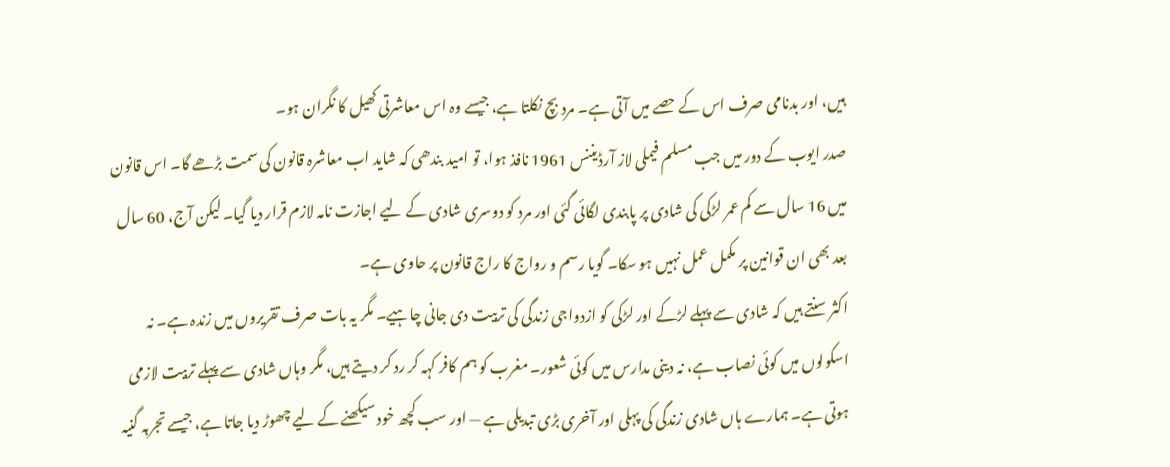ہیں، اور بدنامی صرف اس کے حصے میں آتی ہے۔ مرد بچ نکلتا ہے، جیسے وہ اس معاشرتی کھیل کا نگران ہو۔
صدر ایوب کے دور میں جب مسلم فیملی لاز آرڈیننس 1961 نافذ ہوا، تو امید بندھی کہ شاید اب معاشرہ قانون کی سمت بڑھے گا۔ اس قانون میں 16 سال سے کم عمر لڑکی کی شادی پر پابندی لگائی گئی اور مرد کو دوسری شادی کے لیے اجازت نامہ لازم قرار دیا گیا۔ لیکن آج، 60 سال بعد بھی ان قوانین پر مکمل عمل نہیں ہو سکا۔ گویا رسم و رواج کا راج قانون پر حاوی ہے۔
اکثر سنتے ہیں کہ شادی سے پہلے لڑکے اور لڑکی کو ازدواجی زندگی کی تربیت دی جانی چاہیے۔ مگر یہ بات صرف تقریروں میں زندہ ہے۔ نہ اسکولوں میں کوئی نصاب ہے، نہ دینی مدارس میں کوئی شعور۔ مغرب کو ہم کافر کہہ کر رد کر دیتے ہیں، مگر وہاں شادی سے پہلے تربیت لازمی ہوتی ہے۔ ہمارے ہاں شادی زندگی کی پہلی اور آخری بڑی تبدیلی ہے — اور سب کچھ خود سیکھنے کے لیے چھوڑ دیا جاتا ہے، جیسے تجربہ گنیہ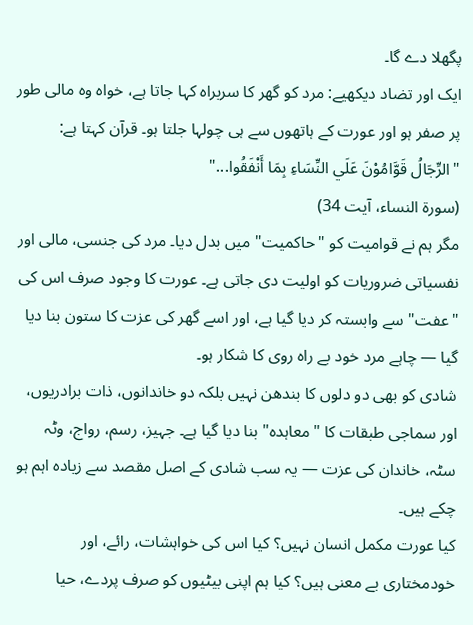پگھلا دے گا۔
ایک اور تضاد دیکھیے: مرد کو گھر کا سربراہ کہا جاتا ہے، خواہ وہ مالی طور پر صفر ہو اور عورت کے ہاتھوں سے ہی چولہا جلتا ہو۔ قرآن کہتا ہے:
"الرِّجَالُ قَوَّامُوْنَ عَلَي النِّسَاءِ بِمَا أَنْفَقُوا..."
(سورۃ النساء، آیت 34)
مگر ہم نے قوامیت کو "حاکمیت" میں بدل دیا۔ مرد کی جنسی، مالی اور نفسیاتی ضروریات کو اولیت دی جاتی ہے۔ عورت کا وجود صرف اس کی "عفت" سے وابستہ کر دیا گیا ہے، اور اسے گھر کی عزت کا ستون بنا دیا گیا — چاہے مرد خود بے راہ روی کا شکار ہو۔
شادی کو بھی دو دلوں کا بندھن نہیں بلکہ دو خاندانوں، ذات برادریوں، اور سماجی طبقات کا "معاہدہ" بنا دیا گیا ہے۔ جہیز، رسم، رواج، وٹہ سٹہ، خاندان کی عزت — یہ سب شادی کے اصل مقصد سے زیادہ اہم ہو چکے ہیں۔
کیا عورت مکمل انسان نہیں؟ کیا اس کی خواہشات، رائے، اور خودمختاری بے معنی ہیں؟ کیا ہم اپنی بیٹیوں کو صرف پردے، حیا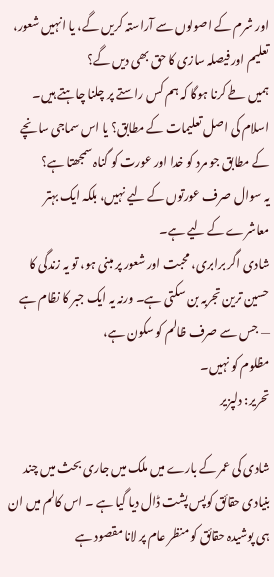اور شرم کے اصولوں سے آراستہ کریں گے، یا انہیں شعور، تعلیم اور فیصلہ سازی کا حق بھی دیں گے؟
ہمیں طے کرنا ہوگا کہ ہم کس راستے پر چلنا چاہتے ہیں۔ اسلام کی اصل تعلیمات کے مطابق؟ یا اس سماجی سانچے کے مطابق جو مرد کو خدا اور عورت کو گناہ سمجھتا ہے؟
یہ سوال صرف عورتوں کے لیے نہیں، بلکہ ایک بہتر معاشرے کے لیے ہے۔
شادی اگر برابری، محبت اور شعور پر مبنی ہو، تو یہ زندگی کا حسین ترین تجربہ بن سکتی ہے۔ ورنہ یہ ایک جبر کا نظام ہے — جس سے صرف ظالم کو سکون ہے،
مظلوم کو نہیں۔
تحریر: دلپزیر

شادی کی عمر کے بارے میں ملک میں جاری بحث میں چند بنیادی حقائق کوپس پشت ڈال دیا گیا ہے ۔ اس کالم میں ان ہی پوشیدہ حقائق کو منظر عام پر لانا مقصود ہے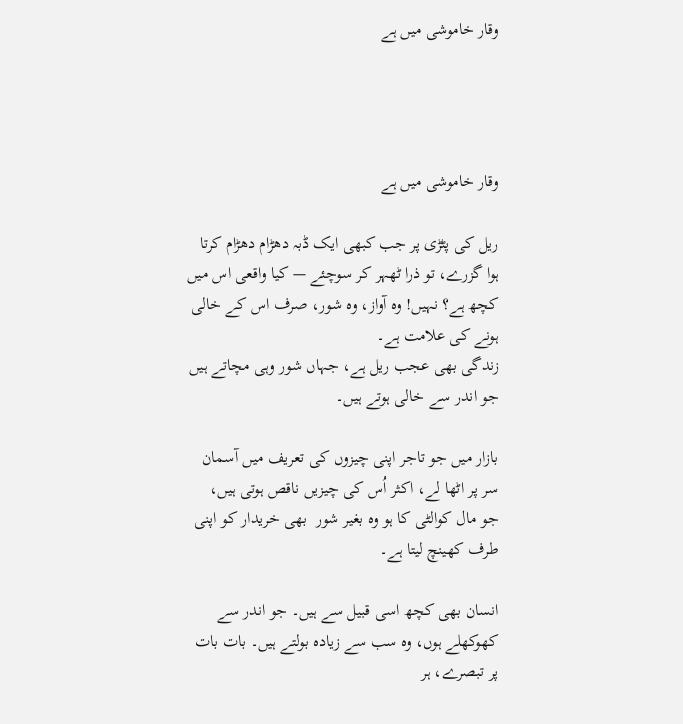وقار خاموشی میں ہے




وقار خاموشی میں ہے

ریل کی پٹڑی پر جب کبھی ایک ڈبہ دھڑام دھڑام کرتا ہوا گزرے، تو ذرا ٹھہر کر سوچئے — کیا واقعی اس میں کچھ ہے؟ نہیں! وہ آواز، وہ شور، صرف اس کے خالی ہونے کی علامت ہے۔
زندگی بھی عجب ریل ہے، جہاں شور وہی مچاتے ہیں جو اندر سے خالی ہوتے ہیں۔

بازار میں جو تاجر اپنی چیزوں کی تعریف میں آسمان سر پر اٹھا لے، اکثر اُس کی چیزیں ناقص ہوتی ہیں،  جو مال کوالٹی کا ہو وہ بغیر شور  بھی خریدار کو اپنی طرف کھینچ لیتا ہے۔

انسان بھی کچھ اسی قبیل سے ہیں۔ جو اندر سے کھوکھلے ہوں، وہ سب سے زیادہ بولتے ہیں۔ بات بات پر تبصرے، ہر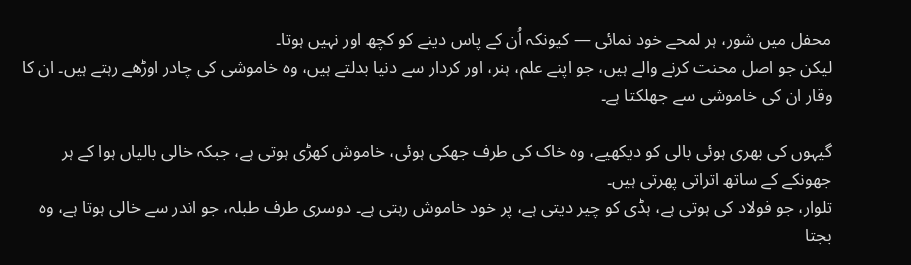محفل میں شور، ہر لمحے خود نمائی — کیونکہ اُن کے پاس دینے کو کچھ اور نہیں ہوتا۔
لیکن جو اصل محنت کرنے والے ہیں، جو اپنے علم، ہنر، اور کردار سے دنیا بدلتے ہیں، وہ خاموشی کی چادر اوڑھے رہتے ہیں۔ ان کا وقار ان کی خاموشی سے جھلکتا ہے۔

گیہوں کی بھری ہوئی بالی کو دیکھیے، وہ خاک کی طرف جھکی ہوئی، خاموش کھڑی ہوتی ہے، جبکہ خالی بالیاں ہوا کے ہر جھونکے کے ساتھ اتراتی پھرتی ہیں۔
تلوار، جو فولاد کی ہوتی ہے، ہڈی کو چیر دیتی ہے، پر خود خاموش رہتی ہے۔ دوسری طرف طبلہ، جو اندر سے خالی ہوتا ہے، وہ بجتا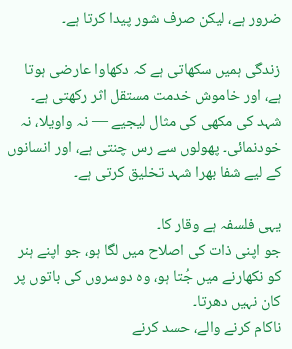ضرور ہے، لیکن صرف شور پیدا کرتا ہے۔

زندگی ہمیں سکھاتی ہے کہ دکھاوا عارضی ہوتا ہے، اور خاموش خدمت مستقل اثر رکھتی ہے۔
شہد کی مکھی کی مثال لیجیے — نہ واویلا، نہ خودنمائی۔ پھولوں سے رس چنتی ہے، اور انسانوں کے لیے شفا بھرا شہد تخلیق کرتی ہے۔

یہی فلسفہ ہے وقار کا۔
جو اپنی ذات کی اصلاح میں لگا ہو، جو اپنے ہنر کو نکھارنے میں جُتا ہو، وہ دوسروں کی باتوں پر کان نہیں دھرتا۔
ناکام کرنے والے، حسد کرنے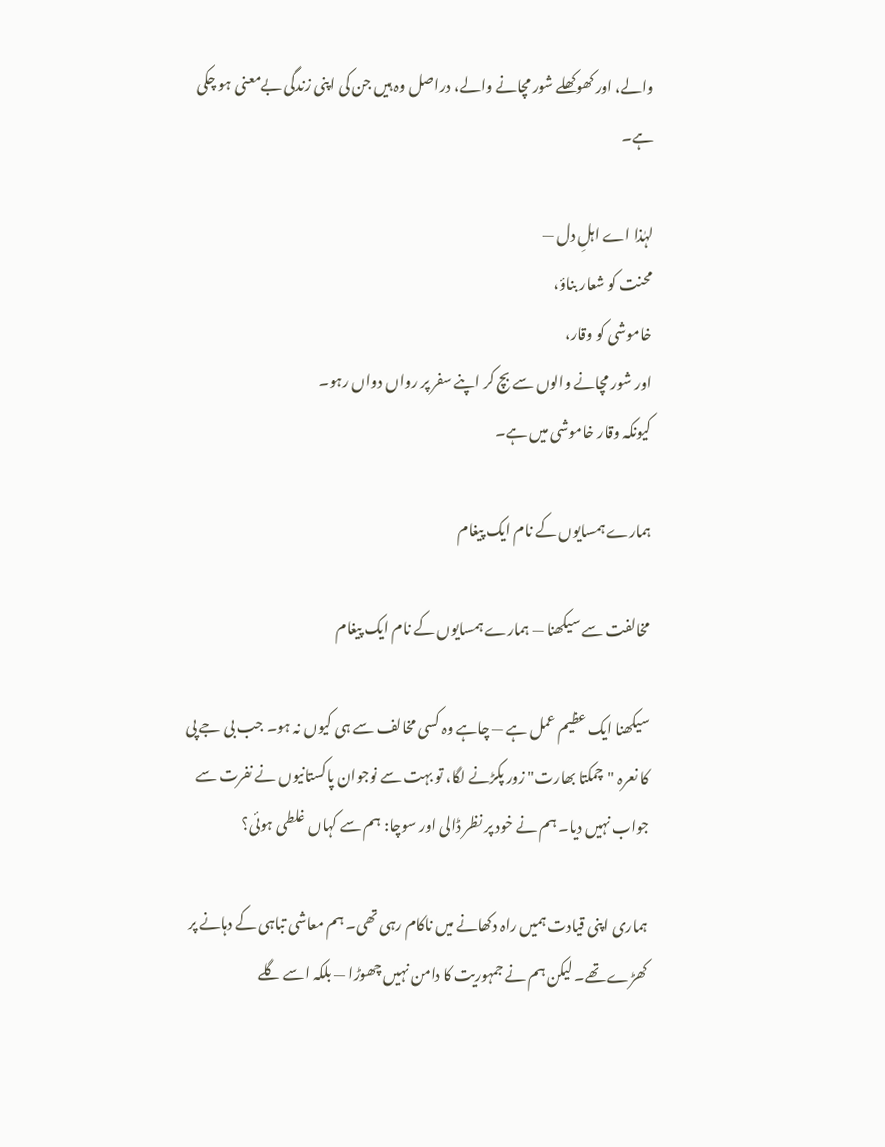والے، اور کھوکھلے شور مچانے والے، دراصل وہ ہیں جن کی اپنی زندگی بےمعنی ہو چکی ہے۔

لہٰذا اے اہلِ دل —
محنت کو شعار بناؤ،
خاموشی کو وقار،
اور شور مچانے والوں سے بچ کر اپنے سفر پر رواں دواں رہو۔
کیونکہ وقار خاموشی میں ہے۔

ہمارے ہمسایوں کے نام ایک پیغام

مخالفت سے سیکھنا — ہمارے ہمسایوں کے نام ایک پیغام

سیکھنا ایک عظیم عمل ہے — چاہے وہ کسی مخالف سے ہی کیوں نہ ہو۔ جب بی جے پی کا نعرہ "چمکتا بھارت" زور پکڑنے لگا، تو بہت سے نوجوان پاکستانیوں نے نفرت سے جواب نہیں دیا۔ ہم نے خود پر نظر ڈالی اور سوچا: ہم سے کہاں غلطی ہوئی؟

ہماری اپنی قیادت ہمیں راہ دکھانے میں ناکام رہی تھی۔ ہم معاشی تباہی کے دہانے پر کھڑے تھے۔ لیکن ہم نے جمہوریت کا دامن نہیں چھوڑا — بلکہ اسے گلے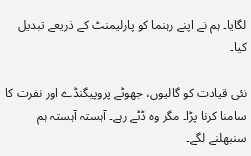لگایا۔ ہم نے اپنے رہنما کو پارلیمنٹ کے ذریعے تبدیل کیا۔

نئی قیادت کو گالیوں، جھوٹے پروپیگنڈے اور نفرت کا سامنا کرنا پڑا۔ مگر وہ ڈٹے رہے۔ آہستہ آہستہ ہم سنبھلنے لگے۔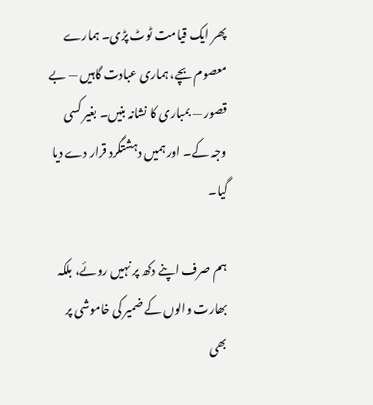پھر ایک قیامت ٹوٹ پڑی۔ ہمارے معصوم بچے، ہماری عبادت گاہیں — بے قصور — بمباری کا نشانہ بنیں۔ بغیر کسی وجہ کے۔ اور ہمیں دہشتگرد قرار دے دیا گیا۔

ہم صرف اپنے دکھ پر نہیں روئے، بلکہ بھارت والوں کے ضمیر کی خاموشی پر بھی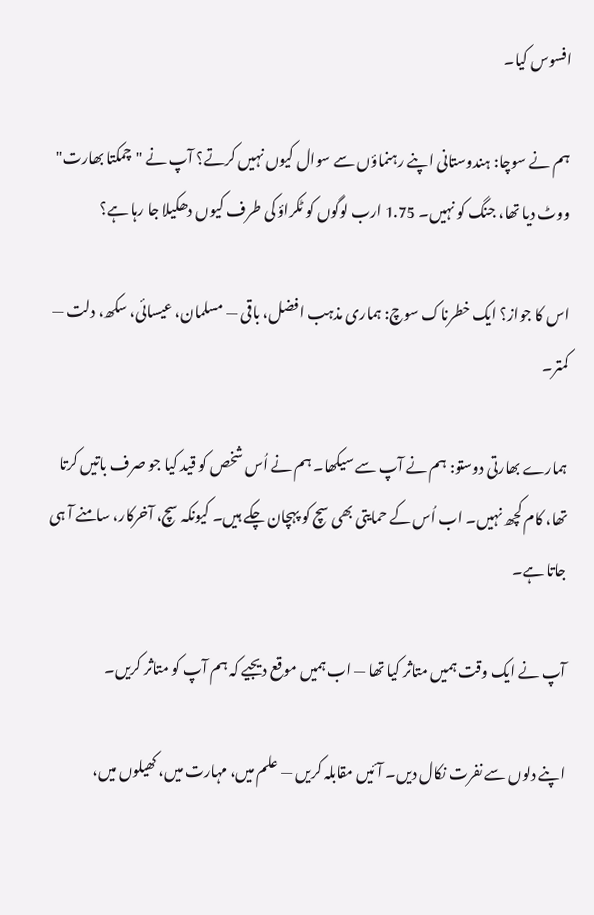افسوس کیا۔

ہم نے سوچا: ہندوستانی اپنے رہنماؤں سے سوال کیوں نہیں کرتے؟ آپ نے "چمکتا بھارت" ووٹ دیا تھا، جنگ کو نہیں۔ 1.75 ارب لوگوں کو ٹکراؤ کی طرف کیوں دھکیلا جا رہا ہے؟

اس کا جواز؟ ایک خطرناک سوچ: ہماری مذہب افضل، باقی — مسلمان، عیسائی، سکھ، دلت — کمتر۔

ہمارے بھارتی دوستو: ہم نے آپ سے سیکھا۔ ہم نے اُس شخص کو قید کیا جو صرف باتیں کرتا تھا، کام کچھ نہیں۔ اب اُس کے حمایتی بھی سچ کو پہچان چکے ہیں۔ کیونکہ سچ، آخرکار، سامنے آ ہی جاتا ہے۔

آپ نے ایک وقت ہمیں متاثر کیا تھا — اب ہمیں موقع دیجیے کہ ہم آپ کو متاثر کریں۔

اپنے دلوں سے نفرت نکال دیں۔ آئیں مقابلہ کریں — علم میں، مہارت میں، کھیلوں میں،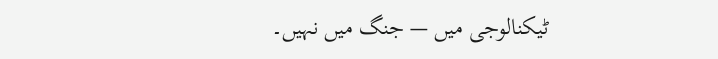ٹیکنالوجی میں — جنگ میں نہیں۔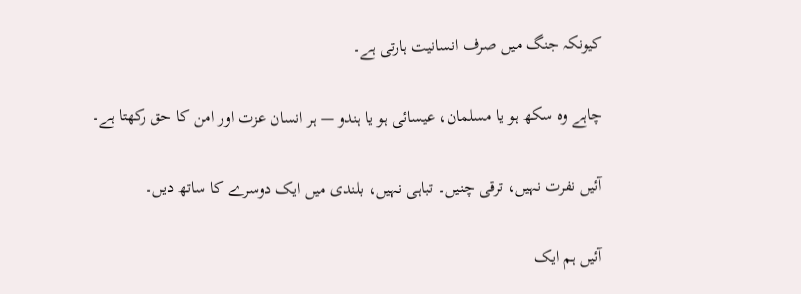کیونکہ جنگ میں صرف انسانیت ہارتی ہے۔

چاہے وہ سکھ ہو یا مسلمان، عیسائی ہو یا ہندو — ہر انسان عزت اور امن کا حق رکھتا ہے۔

آئیں نفرت نہیں، ترقی چنیں۔ تباہی نہیں، بلندی میں ایک دوسرے کا ساتھ دیں۔

آئیں ہم ایک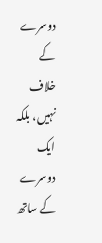دوسرے کے خلاف نہیں، بلکہ ایک دوسرے کے ساتھ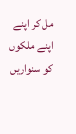مل کر اپنے اپنے ملکوں کو سنواریں